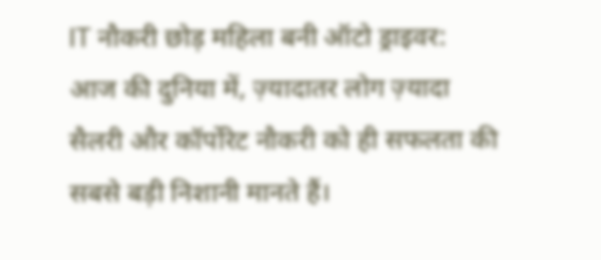IT नौकरी छोड़ महिला बनी ऑटो ड्राइवर: आज की दुनिया में, ज़्यादातर लोग ज़्यादा सैलरी और कॉर्पोरेट नौकरी को ही सफलता की सबसे बड़ी निशानी मानते हैं।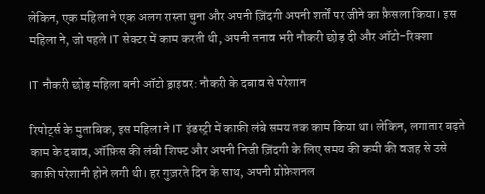लेकिन, एक महिला ने एक अलग रास्ता चुना और अपनी ज़िंदगी अपनी शर्तों पर जीने का फ़ैसला किया। इस महिला ने, जो पहले IT सेक्टर में काम करती थी, अपनी तनाव भरी नौकरी छोड़ दी और ऑटो-रिक्शा

IT नौकरी छोड़ महिला बनी ऑटो ड्राइवर: नौकरी के दबाव से परेशान

रिपोर्ट्स के मुताबिक, इस महिला ने IT इंडस्ट्री में काफ़ी लंबे समय तक काम किया था। लेकिन, लगातार बढ़ते काम के दबाव, ऑफ़िस की लंबी शिफ्ट और अपनी निजी ज़िंदगी के लिए समय की कमी की वजह से उसे काफ़ी परेशानी होने लगी थी। हर गुज़रते दिन के साथ, अपनी प्रोफ़ेशनल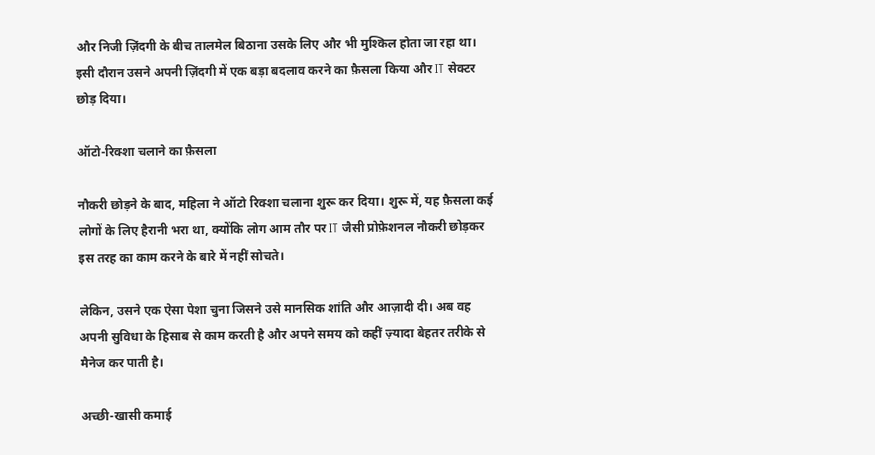और निजी ज़िंदगी के बीच तालमेल बिठाना उसके लिए और भी मुश्किल होता जा रहा था। इसी दौरान उसने अपनी ज़िंदगी में एक बड़ा बदलाव करने का फ़ैसला किया और IT सेक्टर छोड़ दिया।

ऑटो-रिक्शा चलाने का फ़ैसला

नौकरी छोड़ने के बाद, महिला ने ऑटो रिक्शा चलाना शुरू कर दिया। शुरू में, यह फ़ैसला कई लोगों के लिए हैरानी भरा था, क्योंकि लोग आम तौर पर IT जैसी प्रोफ़ेशनल नौकरी छोड़कर इस तरह का काम करने के बारे में नहीं सोचते।

लेकिन, उसने एक ऐसा पेशा चुना जिसने उसे मानसिक शांति और आज़ादी दी। अब वह अपनी सुविधा के हिसाब से काम करती है और अपने समय को कहीं ज़्यादा बेहतर तरीके से मैनेज कर पाती है।

अच्छी-खासी कमाई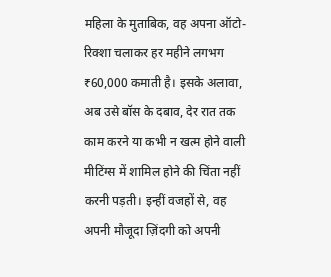महिला के मुताबिक, वह अपना ऑटो-रिक्शा चलाकर हर महीने लगभग ₹60,000 कमाती है। इसके अलावा, अब उसे बॉस के दबाव, देर रात तक काम करने या कभी न खत्म होने वाली मीटिंग्स में शामिल होने की चिंता नहीं करनी पड़ती। इन्हीं वजहों से, वह अपनी मौजूदा ज़िंदगी को अपनी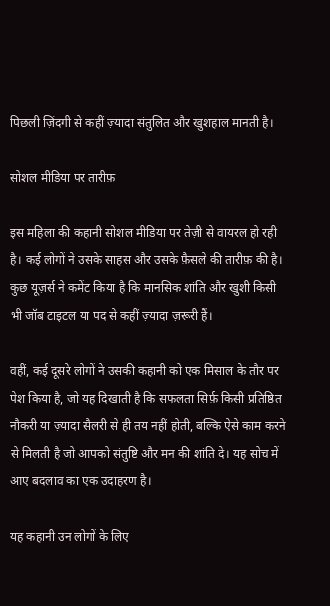पिछली ज़िंदगी से कहीं ज़्यादा संतुलित और खुशहाल मानती है।

सोशल मीडिया पर तारीफ़

इस महिला की कहानी सोशल मीडिया पर तेज़ी से वायरल हो रही है। कई लोगों ने उसके साहस और उसके फ़ैसले की तारीफ़ की है। कुछ यूज़र्स ने कमेंट किया है कि मानसिक शांति और खुशी किसी भी जॉब टाइटल या पद से कहीं ज़्यादा ज़रूरी हैं।

वहीं, कई दूसरे लोगों ने उसकी कहानी को एक मिसाल के तौर पर पेश किया है, जो यह दिखाती है कि सफलता सिर्फ़ किसी प्रतिष्ठित नौकरी या ज़्यादा सैलरी से ही तय नहीं होती, बल्कि ऐसे काम करने से मिलती है जो आपको संतुष्टि और मन की शांति दे। यह सोच में आए बदलाव का एक उदाहरण है।

यह कहानी उन लोगों के लिए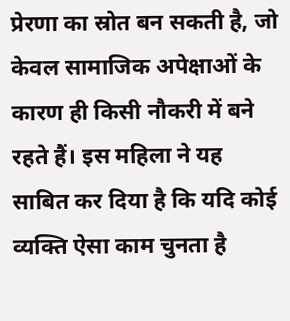प्रेरणा का स्रोत बन सकती है, जो केवल सामाजिक अपेक्षाओं के कारण ही किसी नौकरी में बने रहते हैं। इस महिला ने यह साबित कर दिया है कि यदि कोई व्यक्ति ऐसा काम चुनता है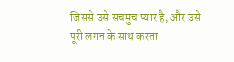जिससे उसे सचमुच प्यार है, और उसे पूरी लगन के साथ करता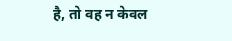है, तो वह न केवल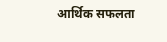आर्थिक सफलता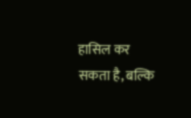हासिल कर सकता है, बल्कि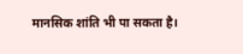मानसिक शांति भी पा सकता है।